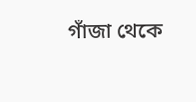গাঁজা থেকে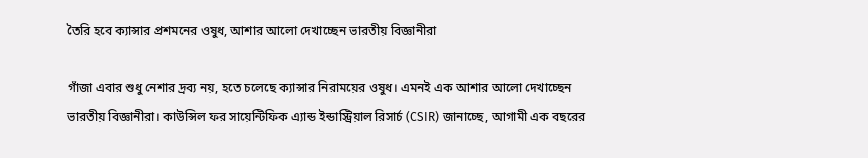তৈরি হবে ক্যান্সার প্রশমনের ওষুধ, আশার আলো দেখাচ্ছেন ভারতীয় বিজ্ঞানীরা

গাঁজা এবার শুধু নেশার দ্রব্য নয়, হতে চলেছে ক্যান্সার নিরাময়ের ওষুধ। এমনই এক আশার আলো দেখাচ্ছেন ভারতীয় বিজ্ঞানীরা। কাউন্সিল ফর সায়েন্টিফিক এ্যান্ড ইন্ডাস্ট্রিয়াল রিসার্চ (CSIR) জানাচ্ছে, আগামী এক বছরের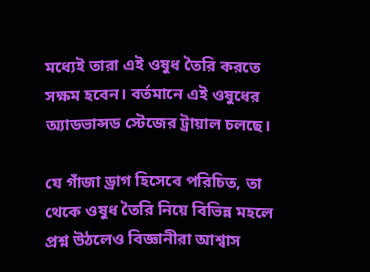মধ্যেই তারা এই ওষুধ তৈরি করতে সক্ষম হবেন। বর্তমানে এই ওষুধের অ্যাডভান্সড স্টেজের ট্রায়াল চলছে।

যে গাঁজা ড্রাগ হিসেবে পরিচিত, তা থেকে ওষুধ তৈরি নিয়ে বিভিন্ন মহলে প্রশ্ন উঠলেও বিজ্ঞানীরা আশ্বাস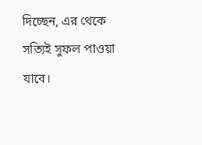দিচ্ছেন, এর থেকে সত্যিই সুফল পাওয়া যাবে।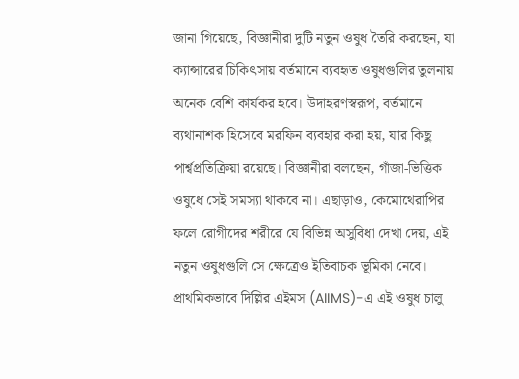জানা গিয়েছে, বিজ্ঞানীরা দুটি নতুন ওষুধ তৈরি করছেন, যা ক্যান্সারের চিকিৎসায় বর্তমানে ব্যবহৃত ওষুধগুলির তুলনায় অনেক বেশি কার্যকর হবে। উদাহরণস্বরূপ, বর্তমানে ব্যথানাশক হিসেবে মরফিন ব্যবহার করা হয়, যার কিছু পার্শ্বপ্রতিক্রিয়া রয়েছে। বিজ্ঞানীরা বলছেন, গাঁজা-ভিত্তিক ওষুধে সেই সমস্যা থাকবে না। এছাড়াও, কেমোথেরাপির ফলে রোগীদের শরীরে যে বিভিন্ন অসুবিধা দেখা দেয়, এই নতুন ওষুধগুলি সে ক্ষেত্রেও ইতিবাচক ভূমিকা নেবে। প্রাথমিকভাবে দিল্লির এইমস (AIIMS)-এ এই ওষুধ চালু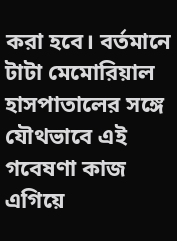করা হবে। বর্তমানে টাটা মেমোরিয়াল হাসপাতালের সঙ্গে যৌথভাবে এই গবেষণা কাজ এগিয়ে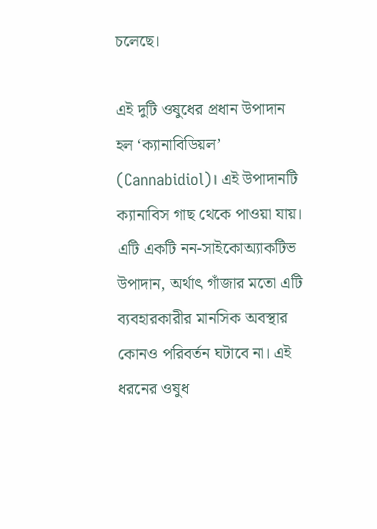চলেছে।

এই দুটি ওষুধের প্রধান উপাদান হল ‘ক্যানাবিডিয়ল’ (Cannabidiol)। এই উপাদানটি ক্যানাবিস গাছ থেকে পাওয়া যায়। এটি একটি নন-সাইকোঅ্যাকটিভ উপাদান, অর্থাৎ গাঁজার মতো এটি ব্যবহারকারীর মানসিক অবস্থার কোনও পরিবর্তন ঘটাবে না। এই ধরনের ওষুধ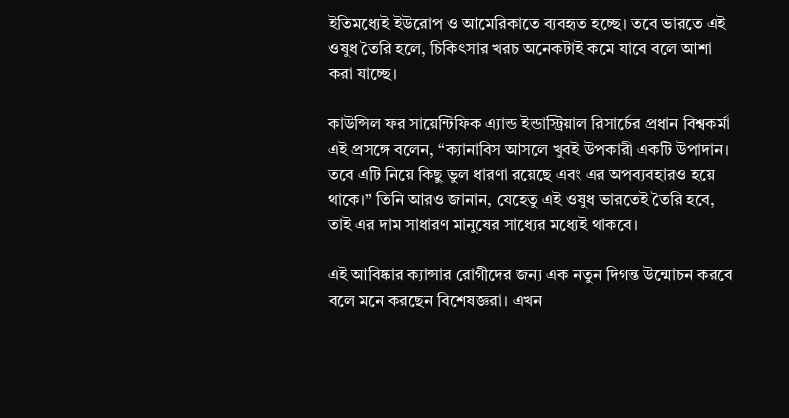ইতিমধ্যেই ইউরোপ ও আমেরিকাতে ব্যবহৃত হচ্ছে। তবে ভারতে এই ওষুধ তৈরি হলে, চিকিৎসার খরচ অনেকটাই কমে যাবে বলে আশা করা যাচ্ছে।

কাউন্সিল ফর সায়েন্টিফিক এ্যান্ড ইন্ডাস্ট্রিয়াল রিসার্চের প্রধান বিশ্বকর্মা এই প্রসঙ্গে বলেন, “ক্যানাবিস আসলে খুবই উপকারী একটি উপাদান। তবে এটি নিয়ে কিছু ভুল ধারণা রয়েছে এবং এর অপব্যবহারও হয়ে থাকে।” তিনি আরও জানান, যেহেতু এই ওষুধ ভারতেই তৈরি হবে, তাই এর দাম সাধারণ মানুষের সাধ্যের মধ্যেই থাকবে।

এই আবিষ্কার ক্যান্সার রোগীদের জন্য এক নতুন দিগন্ত উন্মোচন করবে বলে মনে করছেন বিশেষজ্ঞরা। এখন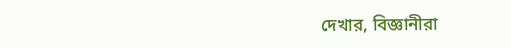দেখার, বিজ্ঞানীরা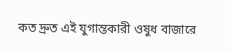কত দ্রুত এই যুগান্তকারী ওষুধ বাজারে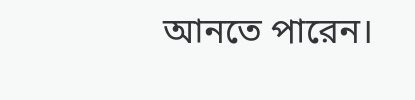আনতে পারেন।